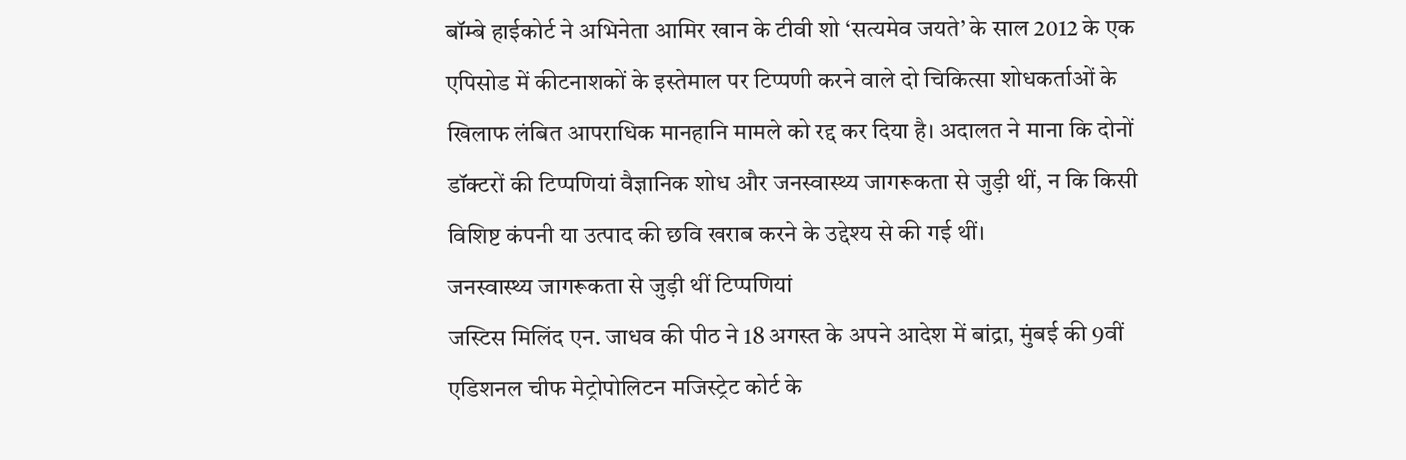बॉम्बे हाईकोर्ट ने अभिनेता आमिर खान के टीवी शो ‘सत्यमेव जयते’ के साल 2012 के एक एपिसोड में कीटनाशकों के इस्तेमाल पर टिप्पणी करने वाले दो चिकित्सा शोधकर्ताओं के खिलाफ लंबित आपराधिक मानहानि मामले को रद्द कर दिया है। अदालत ने माना कि दोनों डॉक्टरों की टिप्पणियां वैज्ञानिक शोध और जनस्वास्थ्य जागरूकता से जुड़ी थीं, न कि किसी विशिष्ट कंपनी या उत्पाद की छवि खराब करने के उद्देश्य से की गई थीं।
जनस्वास्थ्य जागरूकता से जुड़ी थीं टिप्पणियां
जस्टिस मिलिंद एन. जाधव की पीठ ने 18 अगस्त के अपने आदेश में बांद्रा, मुंबई की 9वीं एडिशनल चीफ मेट्रोपोलिटन मजिस्ट्रेट कोर्ट के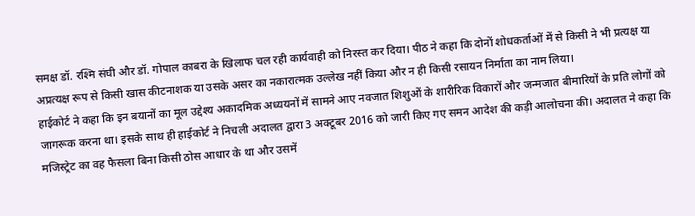समक्ष डॉ. रश्मि संघी और डॉ. गोपाल काबरा के खिलाफ चल रही कार्यवाही को निरस्त कर दिया। पीठ ने कहा कि दोनों शोधकर्ताओं में से किसी ने भी प्रत्यक्ष या अप्रत्यक्ष रूप से किसी खास कीटनाशक या उसके असर का नकारात्मक उल्लेख नहीं किया और न ही किसी रसायन निर्माता का नाम लिया।
हाईकोर्ट ने कहा कि इन बयानों का मूल उद्देश्य अकादमिक अध्ययनों में सामने आए नवजात शिशुओं के शारीरिक विकारों और जन्मजात बीमारियों के प्रति लोगों को जागरूक करना था। इसके साथ ही हाईकोर्ट ने निचली अदालत द्वारा 3 अक्टूबर 2016 को जारी किए गए समन आदेश की कड़ी आलोचना की। अदालत ने कहा कि मजिस्ट्रेट का वह फैसला बिना किसी ठोस आधार के था और उसमें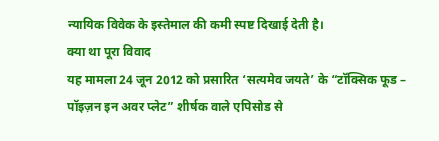न्यायिक विवेक के इस्तेमाल की कमी स्पष्ट दिखाई देती है।
क्या था पूरा विवाद
यह मामला 24 जून 2012 को प्रसारित ‘सत्यमेव जयते’ के “टॉक्सिक फूड – पॉइज़न इन अवर प्लेट” शीर्षक वाले एपिसोड से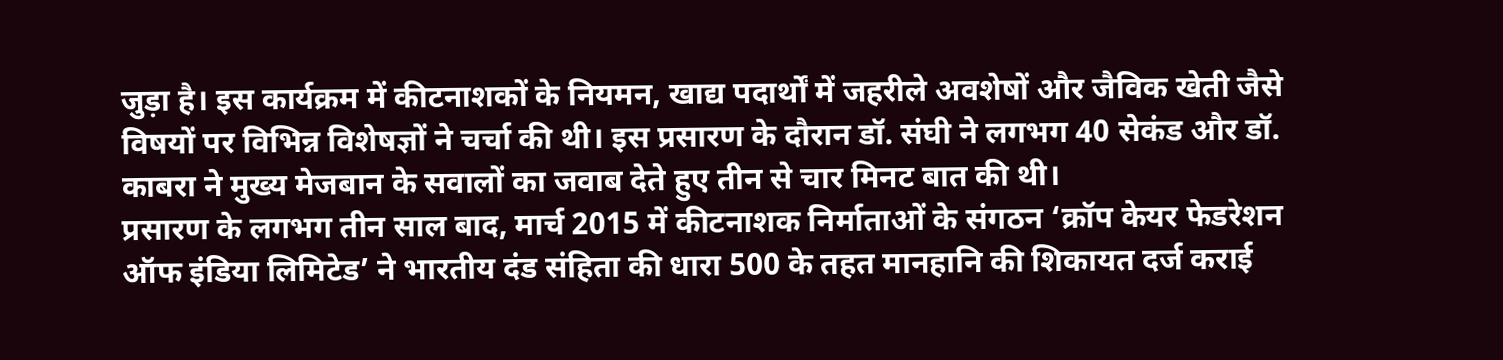जुड़ा है। इस कार्यक्रम में कीटनाशकों के नियमन, खाद्य पदार्थों में जहरीले अवशेषों और जैविक खेती जैसे विषयों पर विभिन्न विशेषज्ञों ने चर्चा की थी। इस प्रसारण के दौरान डॉ. संघी ने लगभग 40 सेकंड और डॉ. काबरा ने मुख्य मेजबान के सवालों का जवाब देते हुए तीन से चार मिनट बात की थी।
प्रसारण के लगभग तीन साल बाद, मार्च 2015 में कीटनाशक निर्माताओं के संगठन ‘क्रॉप केयर फेडरेशन ऑफ इंडिया लिमिटेड’ ने भारतीय दंड संहिता की धारा 500 के तहत मानहानि की शिकायत दर्ज कराई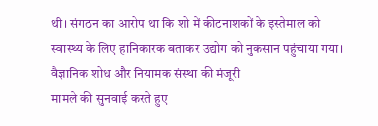थी। संगठन का आरोप था कि शो में कीटनाशकों के इस्तेमाल को स्वास्थ्य के लिए हानिकारक बताकर उद्योग को नुकसान पहुंचाया गया।
वैज्ञानिक शोध और नियामक संस्था की मंजूरी
मामले की सुनवाई करते हुए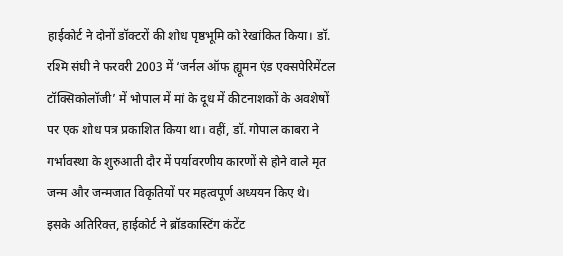हाईकोर्ट ने दोनों डॉक्टरों की शोध पृष्ठभूमि को रेखांकित किया। डॉ. रश्मि संघी ने फरवरी 2003 में ‘जर्नल ऑफ ह्यूमन एंड एक्सपेरिमेंटल टॉक्सिकोलॉजी’ में भोपाल में मां के दूध में कीटनाशकों के अवशेषों पर एक शोध पत्र प्रकाशित किया था। वहीं, डॉ. गोपाल काबरा ने गर्भावस्था के शुरुआती दौर में पर्यावरणीय कारणों से होने वाले मृत जन्म और जन्मजात विकृतियों पर महत्वपूर्ण अध्ययन किए थे।
इसके अतिरिक्त, हाईकोर्ट ने ब्रॉडकास्टिंग कंटेंट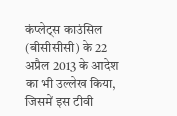कंप्लेट्स काउंसिल (बीसीसीसी) के 22 अप्रैल 2013 के आदेश का भी उल्लेख किया, जिसमें इस टीवी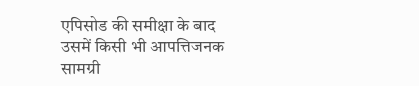एपिसोड की समीक्षा के बाद उसमें किसी भी आपत्तिजनक सामग्री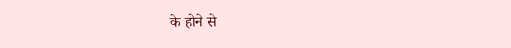के होने से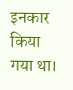इनकार किया गया था।